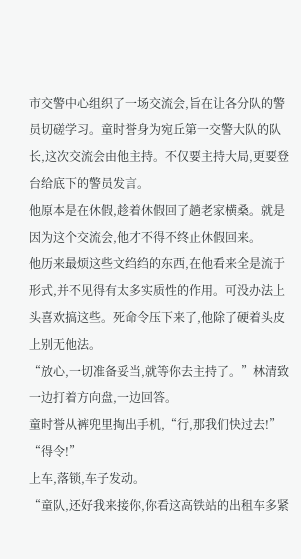市交警中心组织了一场交流会,旨在让各分队的警员切磋学习。童时誉身为宛丘第一交警大队的队长,这次交流会由他主持。不仅要主持大局,更要登台给底下的警员发言。
他原本是在休假,趁着休假回了趟老家横桑。就是因为这个交流会,他才不得不终止休假回来。
他历来最烦这些文绉绉的东西,在他看来全是流于形式,并不见得有太多实质性的作用。可没办法上头喜欢搞这些。死命令压下来了,他除了硬着头皮上别无他法。
“放心,一切准备妥当,就等你去主持了。”林清致一边打着方向盘,一边回答。
童时誉从裤兜里掏出手机,“行,那我们快过去!”
“得令!”
上车,落锁,车子发动。
“童队,还好我来接你,你看这高铁站的出租车多紧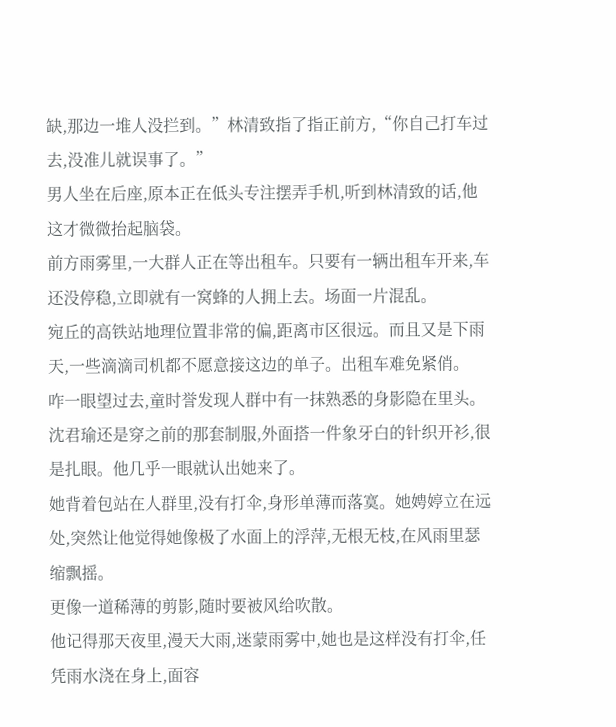缺,那边一堆人没拦到。”林清致指了指正前方,“你自己打车过去,没准儿就误事了。”
男人坐在后座,原本正在低头专注摆弄手机,听到林清致的话,他这才微微抬起脑袋。
前方雨雾里,一大群人正在等出租车。只要有一辆出租车开来,车还没停稳,立即就有一窝蜂的人拥上去。场面一片混乱。
宛丘的高铁站地理位置非常的偏,距离市区很远。而且又是下雨天,一些滴滴司机都不愿意接这边的单子。出租车难免紧俏。
咋一眼望过去,童时誉发现人群中有一抹熟悉的身影隐在里头。
沈君瑜还是穿之前的那套制服,外面搭一件象牙白的针织开衫,很是扎眼。他几乎一眼就认出她来了。
她背着包站在人群里,没有打伞,身形单薄而落寞。她娉婷立在远处,突然让他觉得她像极了水面上的浮萍,无根无枝,在风雨里瑟缩飘摇。
更像一道稀薄的剪影,随时要被风给吹散。
他记得那天夜里,漫天大雨,迷蒙雨雾中,她也是这样没有打伞,任凭雨水浇在身上,面容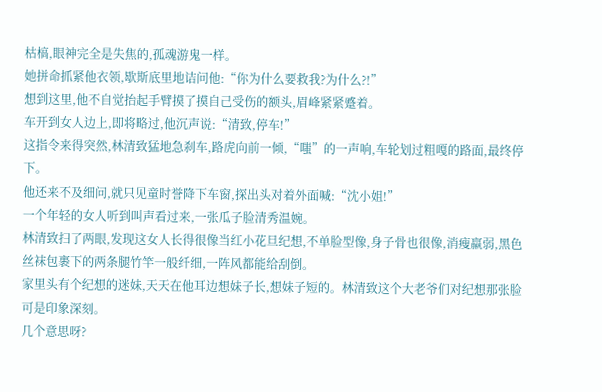枯槁,眼神完全是失焦的,孤魂游鬼一样。
她拼命抓紧他衣领,歇斯底里地诘问他:“你为什么要救我?为什么?!”
想到这里,他不自觉抬起手臂摸了摸自己受伤的额头,眉峰紧紧蹙着。
车开到女人边上,即将略过,他沉声说:“清致,停车!”
这指令来得突然,林清致猛地急刹车,路虎向前一倾,“嗤”的一声响,车轮划过粗嘎的路面,最终停下。
他还来不及细问,就只见童时誉降下车窗,探出头对着外面喊:“沈小姐!”
一个年轻的女人听到叫声看过来,一张瓜子脸清秀温婉。
林清致扫了两眼,发现这女人长得很像当红小花旦纪想,不单脸型像,身子骨也很像,消瘦羸弱,黑色丝袜包裹下的两条腿竹竿一般纤细,一阵风都能给刮倒。
家里头有个纪想的迷妹,天天在他耳边想妹子长,想妹子短的。林清致这个大老爷们对纪想那张脸可是印象深刻。
几个意思呀?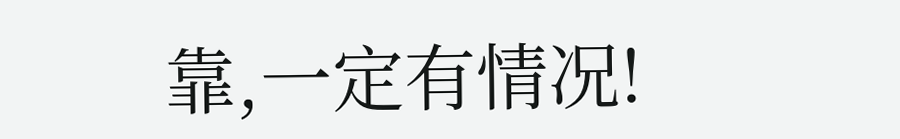靠,一定有情况!